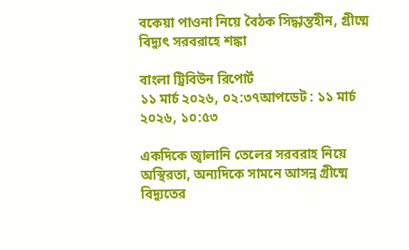বকেয়া পাওনা নিয়ে বৈঠক সিদ্ধান্তহীন, গ্রীষ্মে বিদ্যুৎ সরবরাহে শঙ্কা

বাংলা ট্রিবিউন রিপোর্ট
১১ মার্চ ২০২৬, ০২:৩৭আপডেট : ১১ মার্চ ২০২৬, ১০:৫৩

একদিকে জ্বালানি তেলের সরবরাহ নিয়ে অস্থিরতা, অন্যদিকে সামনে আসন্ন গ্রীষ্মে বিদ্যুতের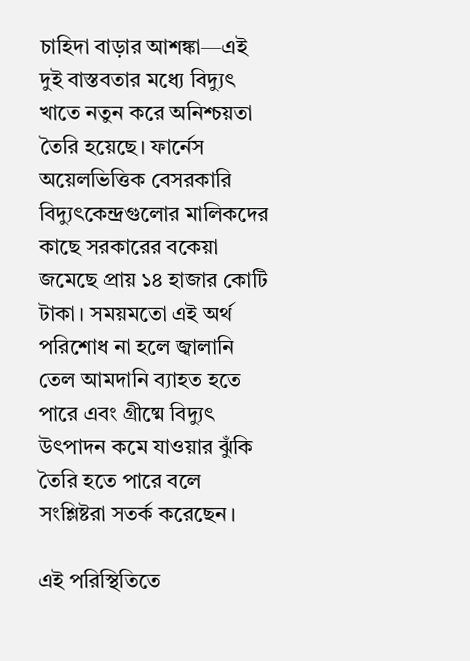চাহিদা বাড়ার আশঙ্কা—এই দুই বাস্তবতার মধ্যে বিদ্যুৎ খাতে নতুন করে অনিশ্চয়তা তৈরি হয়েছে। ফার্নেস অয়েলভিত্তিক বেসরকারি বিদ্যুৎকেন্দ্রগুলোর মালিকদের কাছে সরকারের বকেয়া জমেছে প্রায় ১৪ হাজার কোটি টাকা। সময়মতো এই অর্থ পরিশোধ না হলে জ্বালানি তেল আমদানি ব্যাহত হতে পারে এবং গ্রীষ্মে বিদ্যুৎ উৎপাদন কমে যাওয়ার ঝুঁকি তৈরি হতে পারে বলে সংশ্লিষ্টরা সতর্ক করেছেন।

এই পরিস্থিতিতে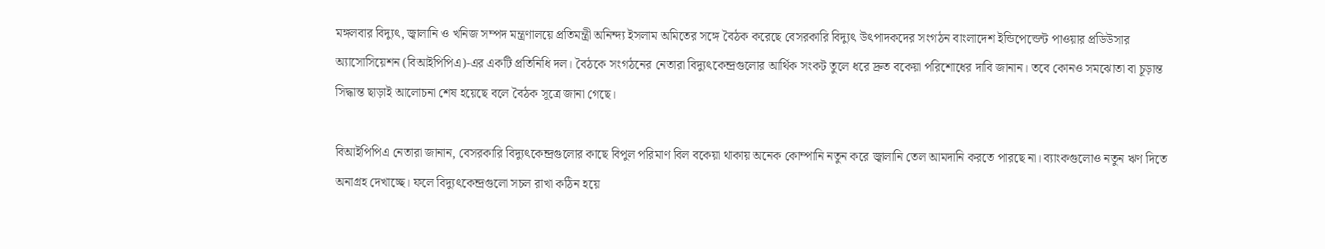মঙ্গলবার বিদ্যুৎ, জ্বালানি ও খনিজ সম্পদ মন্ত্রণালয়ে প্রতিমন্ত্রী অনিন্দ্য ইসলাম অমিতের সঙ্গে বৈঠক করেছে বেসরকারি বিদ্যুৎ উৎপাদকদের সংগঠন বাংলাদেশ ইন্ডিপেন্ডেন্ট পাওয়ার প্রডিউসার অ্যাসোসিয়েশন (বিআইপিপিএ)-এর একটি প্রতিনিধি দল। বৈঠকে সংগঠনের নেতারা বিদ্যুৎকেন্দ্রগুলোর আর্থিক সংকট তুলে ধরে দ্রুত বকেয়া পরিশোধের দাবি জানান। তবে কোনও সমঝোতা বা চূড়ান্ত সিদ্ধান্ত ছাড়াই আলোচনা শেষ হয়েছে বলে বৈঠক সূত্রে জানা গেছে।

বিআইপিপিএ নেতারা জানান, বেসরকারি বিদ্যুৎকেন্দ্রগুলোর কাছে বিপুল পরিমাণ বিল বকেয়া থাকায় অনেক কোম্পানি নতুন করে জ্বালানি তেল আমদানি করতে পারছে না। ব্যাংকগুলোও নতুন ঋণ দিতে অনাগ্রহ দেখাচ্ছে। ফলে বিদ্যুৎকেন্দ্রগুলো সচল রাখা কঠিন হয়ে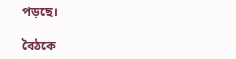পড়ছে।

বৈঠকে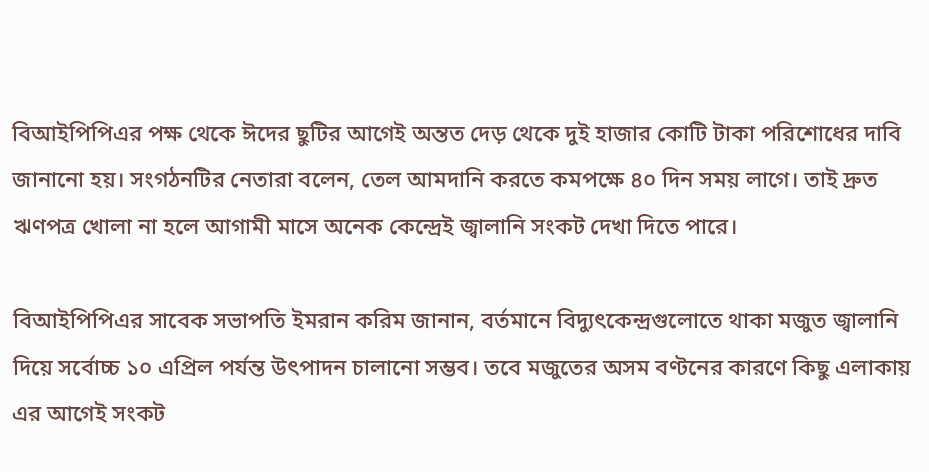বিআইপিপিএর পক্ষ থেকে ঈদের ছুটির আগেই অন্তত দেড় থেকে দুই হাজার কোটি টাকা পরিশোধের দাবি জানানো হয়। সংগঠনটির নেতারা বলেন, তেল আমদানি করতে কমপক্ষে ৪০ দিন সময় লাগে। তাই দ্রুত ঋণপত্র খোলা না হলে আগামী মাসে অনেক কেন্দ্রেই জ্বালানি সংকট দেখা দিতে পারে।

বিআইপিপিএর সাবেক সভাপতি ইমরান করিম জানান, বর্তমানে বিদ্যুৎকেন্দ্রগুলোতে থাকা মজুত জ্বালানি দিয়ে সর্বোচ্চ ১০ এপ্রিল পর্যন্ত উৎপাদন চালানো সম্ভব। তবে মজুতের অসম বণ্টনের কারণে কিছু এলাকায় এর আগেই সংকট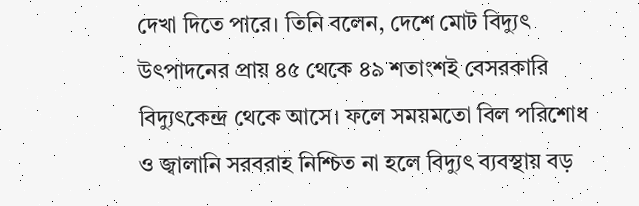দেখা দিতে পারে। তিনি বলেন, দেশে মোট বিদ্যুৎ উৎপাদনের প্রায় ৪৫ থেকে ৪৯ শতাংশই বেসরকারি বিদ্যুৎকেন্দ্র থেকে আসে। ফলে সময়মতো বিল পরিশোধ ও জ্বালানি সরবরাহ নিশ্চিত না হলে বিদ্যুৎ ব্যবস্থায় বড়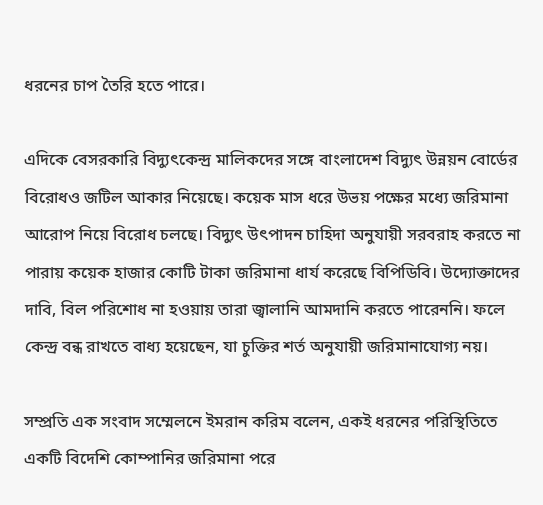ধরনের চাপ তৈরি হতে পারে।

এদিকে বেসরকারি বিদ্যুৎকেন্দ্র মালিকদের সঙ্গে বাংলাদেশ বিদ্যুৎ উন্নয়ন বোর্ডের বিরোধও জটিল আকার নিয়েছে। কয়েক মাস ধরে উভয় পক্ষের মধ্যে জরিমানা আরোপ নিয়ে বিরোধ চলছে। বিদ্যুৎ উৎপাদন চাহিদা অনুযায়ী সরবরাহ করতে না পারায় কয়েক হাজার কোটি টাকা জরিমানা ধার্য করেছে বিপিডিবি। উদ্যোক্তাদের দাবি, বিল পরিশোধ না হওয়ায় তারা জ্বালানি আমদানি করতে পারেননি। ফলে কেন্দ্র বন্ধ রাখতে বাধ্য হয়েছেন, যা চুক্তির শর্ত অনুযায়ী জরিমানাযোগ্য নয়।

সম্প্রতি এক সংবাদ সম্মেলনে ইমরান করিম বলেন, একই ধরনের পরিস্থিতিতে একটি বিদেশি কোম্পানির জরিমানা পরে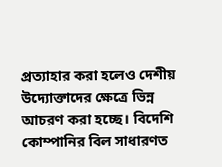প্রত্যাহার করা হলেও দেশীয় উদ্যোক্তাদের ক্ষেত্রে ভিন্ন আচরণ করা হচ্ছে। বিদেশি কোম্পানির বিল সাধারণত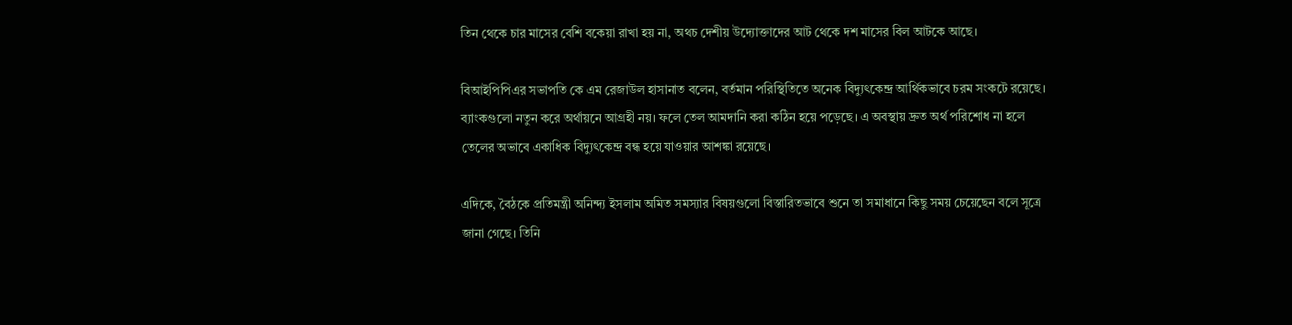তিন থেকে চার মাসের বেশি বকেয়া রাখা হয় না, অথচ দেশীয় উদ্যোক্তাদের আট থেকে দশ মাসের বিল আটকে আছে।

বিআইপিপিএর সভাপতি কে এম রেজাউল হাসানাত বলেন, বর্তমান পরিস্থিতিতে অনেক বিদ্যুৎকেন্দ্র আর্থিকভাবে চরম সংকটে রয়েছে। ব্যাংকগুলো নতুন করে অর্থায়নে আগ্রহী নয়। ফলে তেল আমদানি করা কঠিন হয়ে পড়েছে। এ অবস্থায় দ্রুত অর্থ পরিশোধ না হলে তেলের অভাবে একাধিক বিদ্যুৎকেন্দ্র বন্ধ হয়ে যাওয়ার আশঙ্কা রয়েছে।

এদিকে, বৈঠকে প্রতিমন্ত্রী অনিন্দ্য ইসলাম অমিত সমস্যার বিষয়গুলো বিস্তারিতভাবে শুনে তা সমাধানে কিছু সময় চেয়েছেন বলে সূত্রে জানা গেছে। তিনি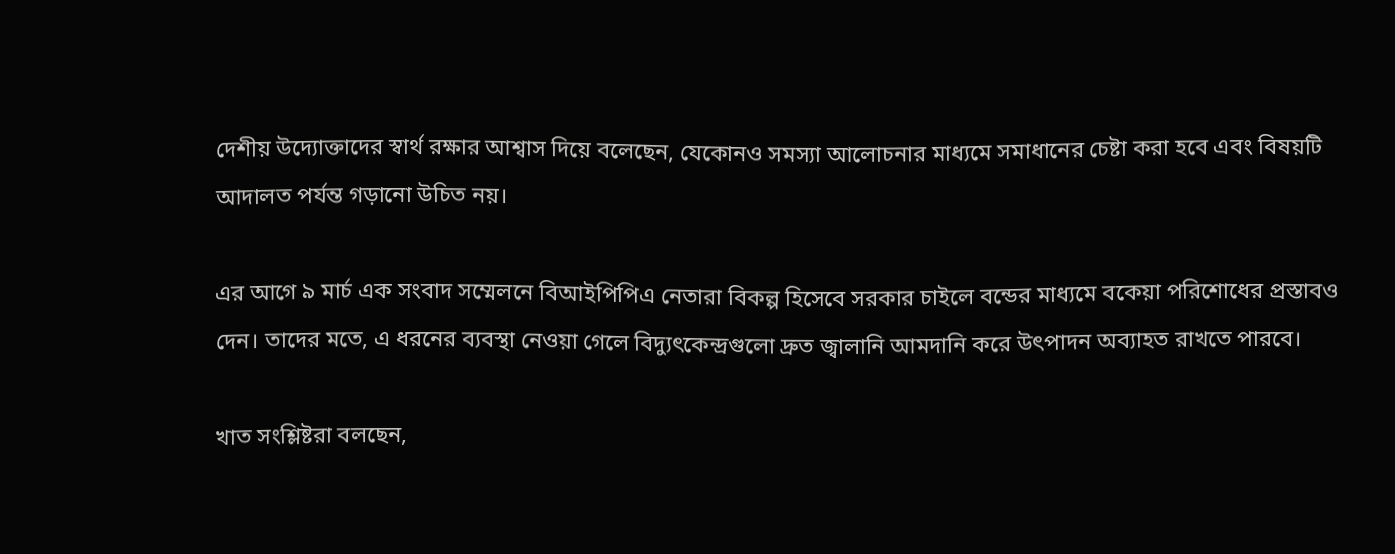দেশীয় উদ্যোক্তাদের স্বার্থ রক্ষার আশ্বাস দিয়ে বলেছেন, যেকোনও সমস্যা আলোচনার মাধ্যমে সমাধানের চেষ্টা করা হবে এবং বিষয়টি আদালত পর্যন্ত গড়ানো উচিত নয়।

এর আগে ৯ মার্চ এক সংবাদ সম্মেলনে বিআইপিপিএ নেতারা বিকল্প হিসেবে সরকার চাইলে বন্ডের মাধ্যমে বকেয়া পরিশোধের প্রস্তাবও দেন। তাদের মতে, এ ধরনের ব্যবস্থা নেওয়া গেলে বিদ্যুৎকেন্দ্রগুলো দ্রুত জ্বালানি আমদানি করে উৎপাদন অব্যাহত রাখতে পারবে।

খাত সংশ্লিষ্টরা বলছেন,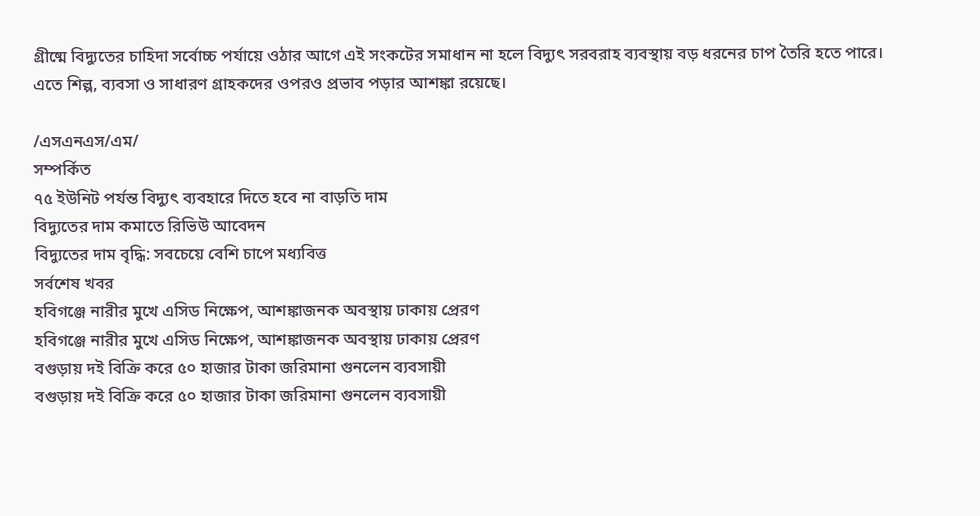গ্রীষ্মে বিদ্যুতের চাহিদা সর্বোচ্চ পর্যায়ে ওঠার আগে এই সংকটের সমাধান না হলে বিদ্যুৎ সরবরাহ ব্যবস্থায় বড় ধরনের চাপ তৈরি হতে পারে। এতে শিল্প, ব্যবসা ও সাধারণ গ্রাহকদের ওপরও প্রভাব পড়ার আশঙ্কা রয়েছে।

/এসএনএস/এম/
সম্পর্কিত
৭৫ ইউনিট পর্যন্ত বিদ্যুৎ ব্যবহারে দিতে হবে না বাড়তি দাম
বিদ্যুতের দাম কমাতে রিভিউ আবেদন
বিদ্যুতের দাম বৃদ্ধি: সবচেয়ে বেশি চাপে মধ্যবিত্ত
সর্বশেষ খবর
হবিগঞ্জে নারীর মুখে এসিড নিক্ষেপ, আশঙ্কাজনক অবস্থায় ঢাকায় প্রেরণ
হবিগঞ্জে নারীর মুখে এসিড নিক্ষেপ, আশঙ্কাজনক অবস্থায় ঢাকায় প্রেরণ
বগুড়ায় দই বিক্রি করে ৫০ হাজার টাকা জরিমানা গুনলেন ব্যবসায়ী
বগুড়ায় দই বিক্রি করে ৫০ হাজার টাকা জরিমানা গুনলেন ব্যবসায়ী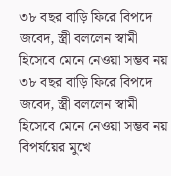৩৮ বছর বাড়ি ফিরে বিপদে জবেদ, স্ত্রী বললেন স্বামী হিসেবে মেনে নেওয়া সম্ভব নয়
৩৮ বছর বাড়ি ফিরে বিপদে জবেদ, স্ত্রী বললেন স্বামী হিসেবে মেনে নেওয়া সম্ভব নয়
বিপর্যয়ের মুখে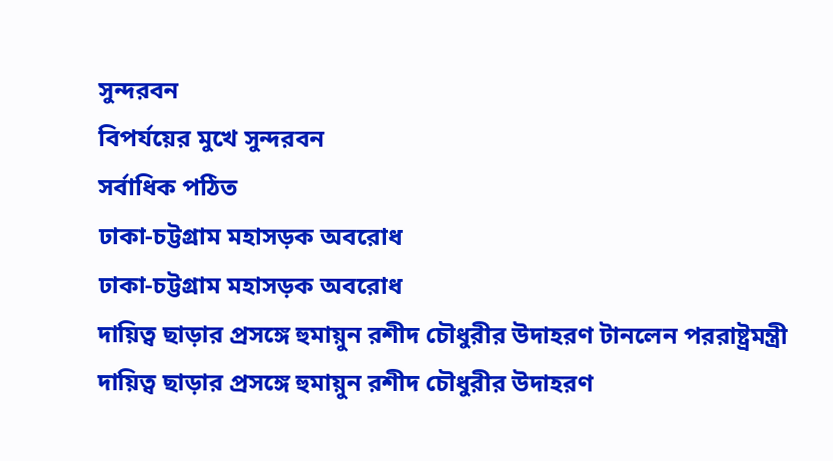সুন্দরবন
বিপর্যয়ের মুখে সুন্দরবন
সর্বাধিক পঠিত
ঢাকা-চট্টগ্রাম মহাসড়ক অবরোধ
ঢাকা-চট্টগ্রাম মহাসড়ক অবরোধ
দায়িত্ব ছাড়ার প্রসঙ্গে হুমায়ুন রশীদ চৌধুরীর উদাহরণ টানলেন পররাষ্ট্রমন্ত্রী
দায়িত্ব ছাড়ার প্রসঙ্গে হুমায়ুন রশীদ চৌধুরীর উদাহরণ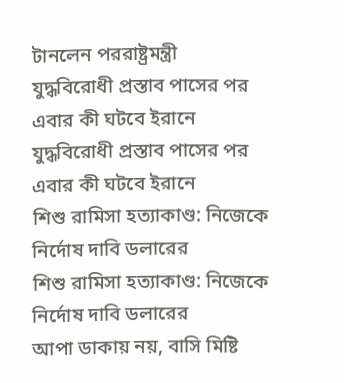টানলেন পররাষ্ট্রমন্ত্রী
যুদ্ধবিরোধী প্রস্তাব পাসের পর এবার কী ঘটবে ইরানে
যুদ্ধবিরোধী প্রস্তাব পাসের পর এবার কী ঘটবে ইরানে
শিশু রামিসা হত্যাকাণ্ড: নিজেকে নির্দোষ দাবি ডলারের
শিশু রামিসা হত্যাকাণ্ড: নিজেকে নির্দোষ দাবি ডলারের
আপা ডাকায় নয়, বাসি মিষ্টি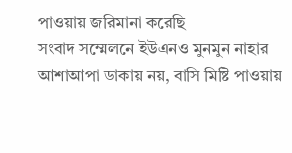পাওয়ায় জরিমানা করেছি
সংবাদ সম্মেলনে ইউএনও মুনমুন নাহার আশাআপা ডাকায় নয়, বাসি মিষ্টি পাওয়ায়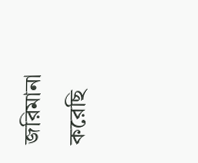জরিমানা করেছি